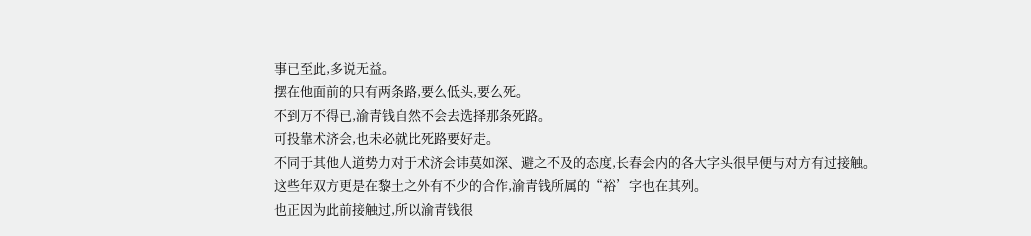事已至此,多说无益。
摆在他面前的只有两条路,要么低头,要么死。
不到万不得已,渝青钱自然不会去选择那条死路。
可投靠术济会,也未必就比死路要好走。
不同于其他人道势力对于术济会讳莫如深、避之不及的态度,长春会内的各大字头很早便与对方有过接触。
这些年双方更是在黎土之外有不少的合作,渝青钱所属的“裕’字也在其列。
也正因为此前接触过,所以渝青钱很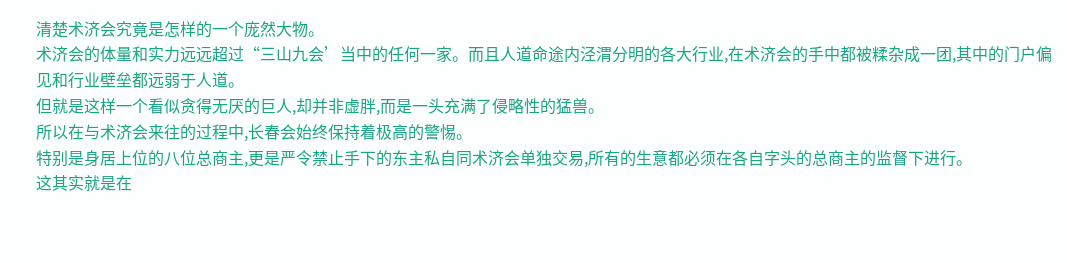清楚术济会究竟是怎样的一个庞然大物。
术济会的体量和实力远远超过“三山九会’当中的任何一家。而且人道命途内泾渭分明的各大行业,在术济会的手中都被糅杂成一团,其中的门户偏见和行业壁垒都远弱于人道。
但就是这样一个看似贪得无厌的巨人,却并非虚胖,而是一头充满了侵略性的猛兽。
所以在与术济会来往的过程中,长春会始终保持着极高的警惕。
特别是身居上位的八位总商主,更是严令禁止手下的东主私自同术济会单独交易,所有的生意都必须在各自字头的总商主的监督下进行。
这其实就是在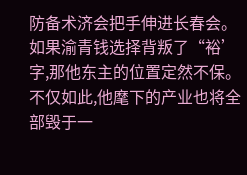防备术济会把手伸进长春会。
如果渝青钱选择背叛了“裕’字,那他东主的位置定然不保。不仅如此,他麾下的产业也将全部毁于一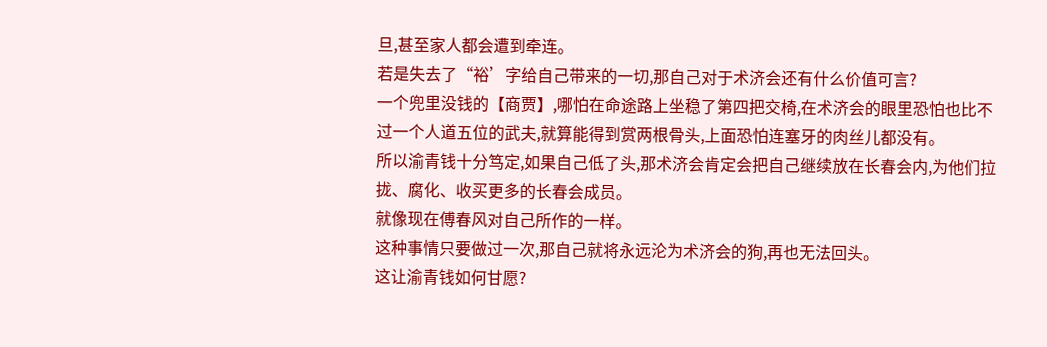旦,甚至家人都会遭到牵连。
若是失去了“裕’字给自己带来的一切,那自己对于术济会还有什么价值可言?
一个兜里没钱的【商贾】,哪怕在命途路上坐稳了第四把交椅,在术济会的眼里恐怕也比不过一个人道五位的武夫,就算能得到赏两根骨头,上面恐怕连塞牙的肉丝儿都没有。
所以渝青钱十分笃定,如果自己低了头,那术济会肯定会把自己继续放在长春会内,为他们拉拢、腐化、收买更多的长春会成员。
就像现在傅春风对自己所作的一样。
这种事情只要做过一次,那自己就将永远沦为术济会的狗,再也无法回头。
这让渝青钱如何甘愿?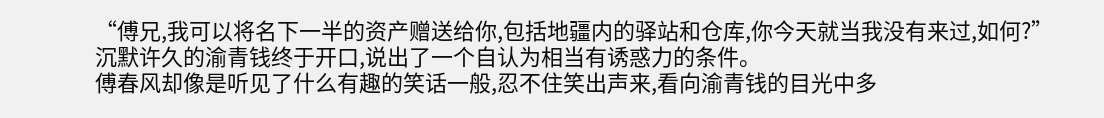“傅兄,我可以将名下一半的资产赠送给你,包括地疆内的驿站和仓库,你今天就当我没有来过,如何?”
沉默许久的渝青钱终于开口,说出了一个自认为相当有诱惑力的条件。
傅春风却像是听见了什么有趣的笑话一般,忍不住笑出声来,看向渝青钱的目光中多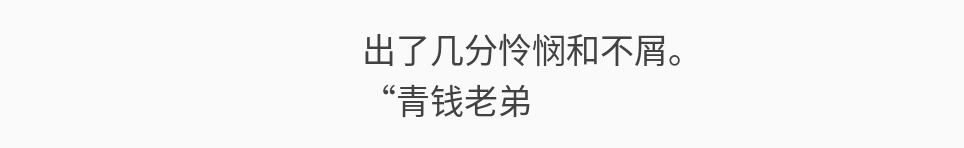出了几分怜悯和不屑。
“青钱老弟